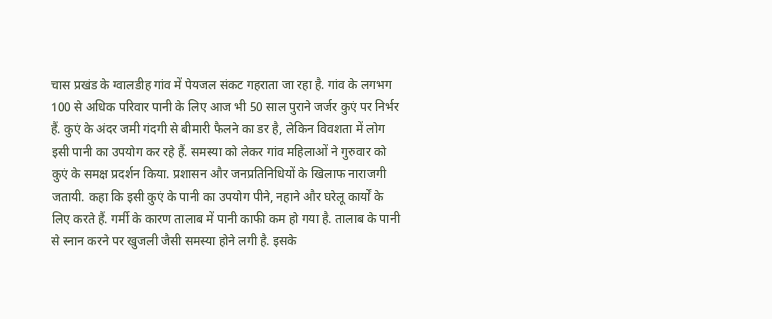चास प्रखंड के ग्वालडीह गांव में पेयजल संकट गहराता जा रहा है. गांव के लगभग 100 से अधिक परिवार पानी के लिए आज भी 50 साल पुराने जर्जर कुएं पर निर्भर हैं. कुएं के अंदर जमी गंदगी से बीमारी फैलने का डर है, लेकिन विवशता में लोग इसी पानी का उपयोग कर रहे हैं. समस्या को लेकर गांव महिलाओं ने गुरुवार को कुएं के समक्ष प्रदर्शन किया. प्रशासन और जनप्रतिनिधियों के खिलाफ नाराजगी जतायी. कहा कि इसी कुएं के पानी का उपयोग पीने, नहाने और घरेलू कार्यों के लिए करते हैं. गर्मी के कारण तालाब में पानी काफी कम हो गया है. तालाब के पानी से स्नान करने पर खुजली जैसी समस्या होने लगी है. इसके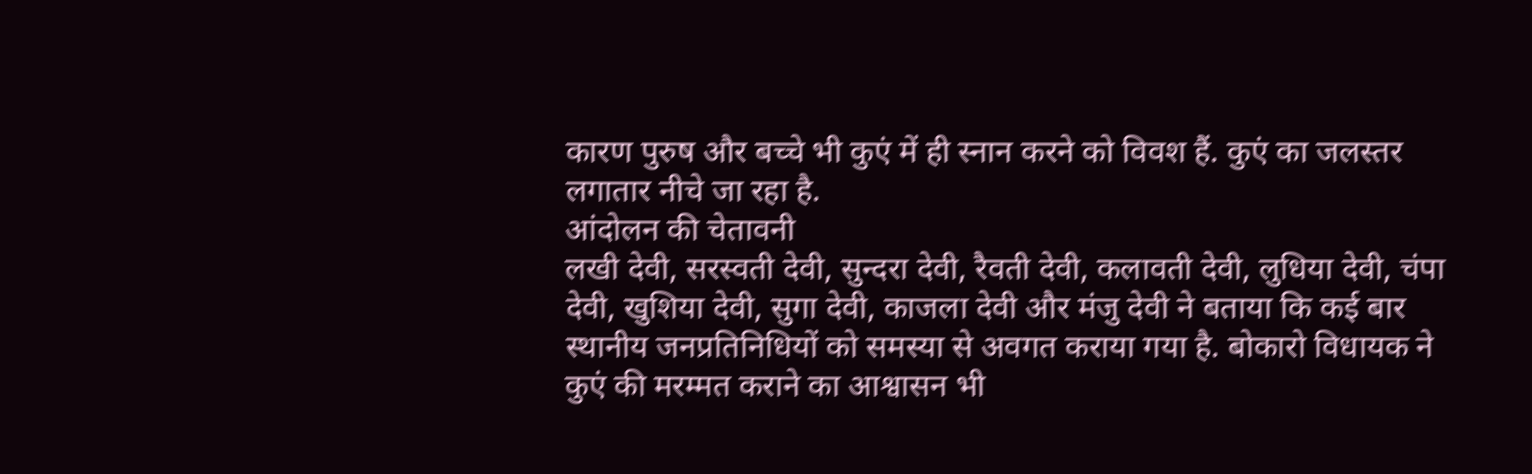कारण पुरुष और बच्चे भी कुएं में ही स्नान करने को विवश हैं. कुएं का जलस्तर लगातार नीचे जा रहा है.
आंदोलन की चेतावनी
लखी देवी, सरस्वती देवी, सुन्दरा देवी, रैवती देवी, कलावती देवी, लुधिया देवी, चंपा देवी, खुशिया देवी, सुगा देवी, काजला देवी और मंजु देवी ने बताया कि कई बार स्थानीय जनप्रतिनिधियों को समस्या से अवगत कराया गया है. बोकारो विधायक ने कुएं की मरम्मत कराने का आश्वासन भी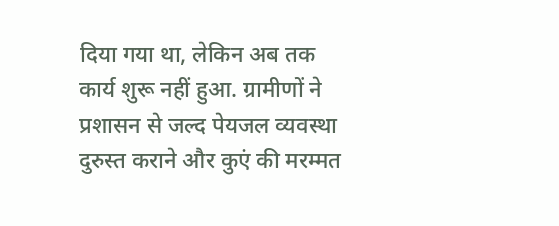दिया गया था, लेकिन अब तक कार्य शुरू नहीं हुआ. ग्रामीणों ने प्रशासन से जल्द पेयजल व्यवस्था दुरुस्त कराने और कुएं की मरम्मत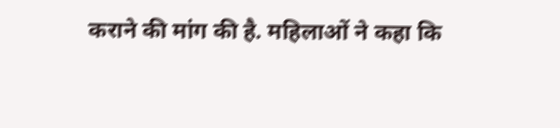कराने की मांग की है. महिलाओं ने कहा कि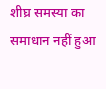शीघ्र समस्या का समाधान नहीं हुआ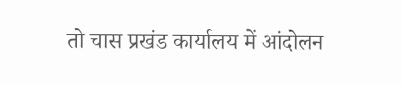तो चास प्रखंड कार्यालय में आंदोलन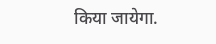किया जायेगा.